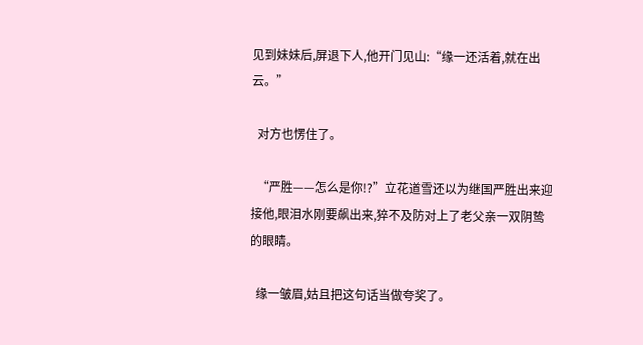见到妹妹后,屏退下人,他开门见山:“缘一还活着,就在出云。”

  对方也愣住了。

  “严胜——怎么是你!?”立花道雪还以为继国严胜出来迎接他,眼泪水刚要飙出来,猝不及防对上了老父亲一双阴鸷的眼睛。

  缘一皱眉,姑且把这句话当做夸奖了。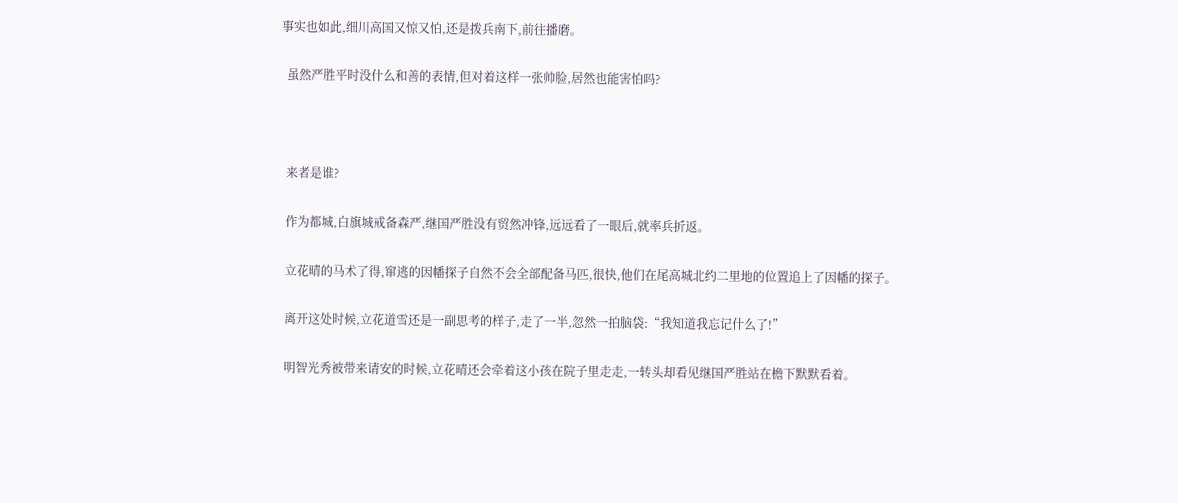事实也如此,细川高国又惊又怕,还是拨兵南下,前往播磨。

  虽然严胜平时没什么和善的表情,但对着这样一张帅脸,居然也能害怕吗?



  来者是谁?

  作为都城,白旗城戒备森严,继国严胜没有贸然冲锋,远远看了一眼后,就率兵折返。

  立花晴的马术了得,窜逃的因幡探子自然不会全部配备马匹,很快,他们在尾高城北约二里地的位置追上了因幡的探子。

  离开这处时候,立花道雪还是一副思考的样子,走了一半,忽然一拍脑袋:“我知道我忘记什么了!”

  明智光秀被带来请安的时候,立花晴还会牵着这小孩在院子里走走,一转头却看见继国严胜站在檐下默默看着。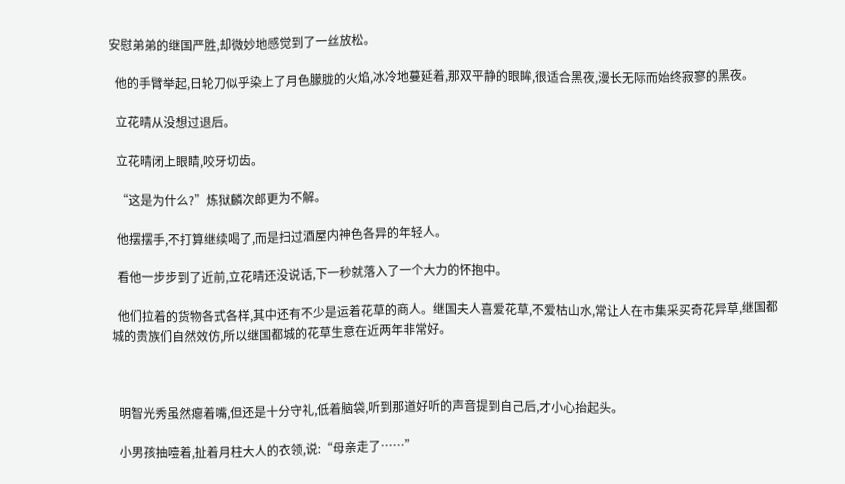安慰弟弟的继国严胜,却微妙地感觉到了一丝放松。

  他的手臂举起,日轮刀似乎染上了月色朦胧的火焰,冰冷地蔓延着,那双平静的眼眸,很适合黑夜,漫长无际而始终寂寥的黑夜。

  立花晴从没想过退后。

  立花晴闭上眼睛,咬牙切齿。

  “这是为什么?”炼狱麟次郎更为不解。

  他摆摆手,不打算继续喝了,而是扫过酒屋内神色各异的年轻人。

  看他一步步到了近前,立花晴还没说话,下一秒就落入了一个大力的怀抱中。

  他们拉着的货物各式各样,其中还有不少是运着花草的商人。继国夫人喜爱花草,不爱枯山水,常让人在市集采买奇花异草,继国都城的贵族们自然效仿,所以继国都城的花草生意在近两年非常好。



  明智光秀虽然瘪着嘴,但还是十分守礼,低着脑袋,听到那道好听的声音提到自己后,才小心抬起头。

  小男孩抽噎着,扯着月柱大人的衣领,说:“母亲走了……”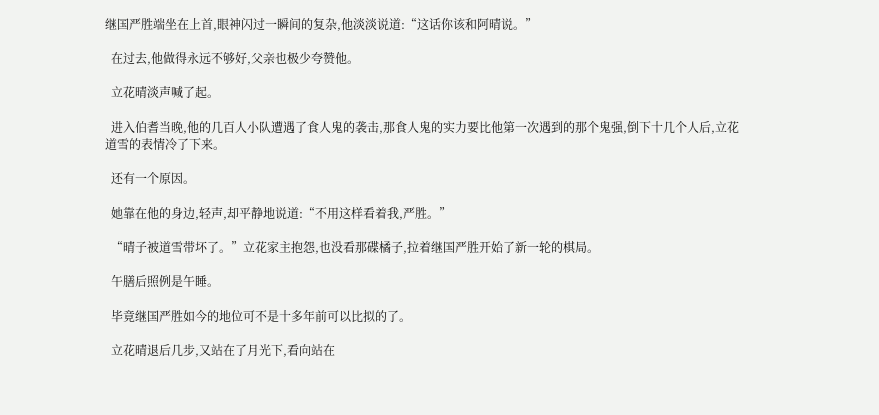继国严胜端坐在上首,眼神闪过一瞬间的复杂,他淡淡说道:“这话你该和阿晴说。”

  在过去,他做得永远不够好,父亲也极少夸赞他。

  立花晴淡声喊了起。

  进入伯耆当晚,他的几百人小队遭遇了食人鬼的袭击,那食人鬼的实力要比他第一次遇到的那个鬼强,倒下十几个人后,立花道雪的表情冷了下来。

  还有一个原因。

  她靠在他的身边,轻声,却平静地说道:“不用这样看着我,严胜。”

  “晴子被道雪带坏了。”立花家主抱怨,也没看那碟橘子,拉着继国严胜开始了新一轮的棋局。

  午膳后照例是午睡。

  毕竟继国严胜如今的地位可不是十多年前可以比拟的了。

  立花晴退后几步,又站在了月光下,看向站在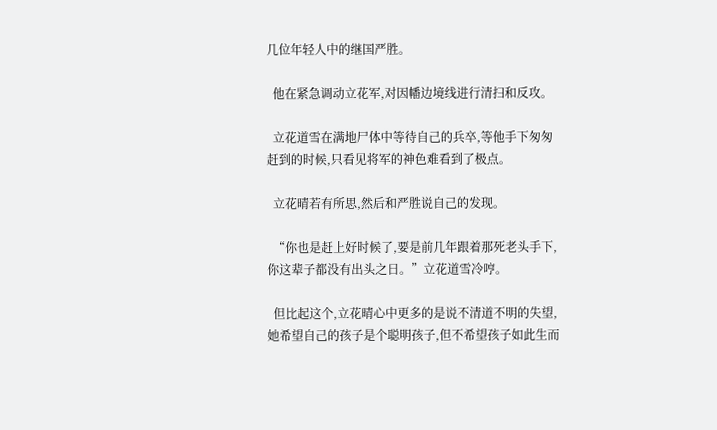几位年轻人中的继国严胜。

  他在紧急调动立花军,对因幡边境线进行清扫和反攻。

  立花道雪在满地尸体中等待自己的兵卒,等他手下匆匆赶到的时候,只看见将军的神色难看到了极点。

  立花晴若有所思,然后和严胜说自己的发现。

  “你也是赶上好时候了,要是前几年跟着那死老头手下,你这辈子都没有出头之日。”立花道雪冷哼。

  但比起这个,立花晴心中更多的是说不清道不明的失望,她希望自己的孩子是个聪明孩子,但不希望孩子如此生而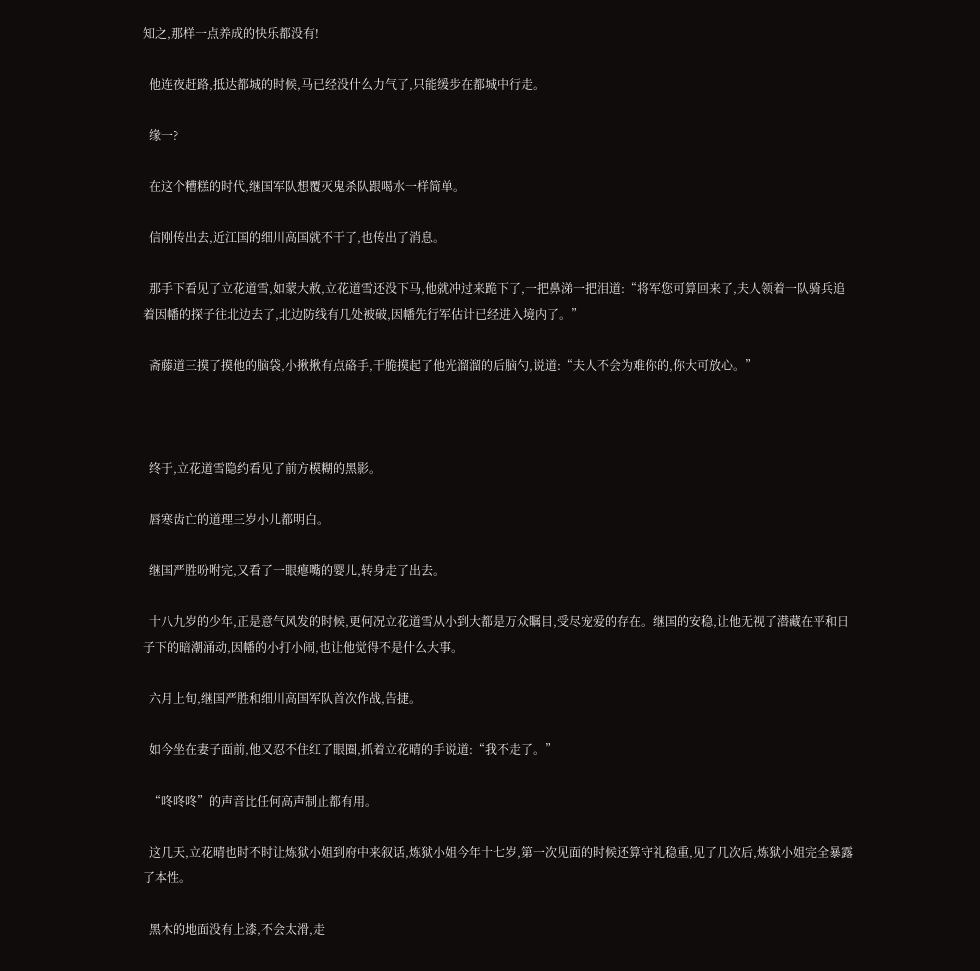知之,那样一点养成的快乐都没有!

  他连夜赶路,抵达都城的时候,马已经没什么力气了,只能缓步在都城中行走。

  缘一?

  在这个糟糕的时代,继国军队想覆灭鬼杀队跟喝水一样简单。

  信刚传出去,近江国的细川高国就不干了,也传出了消息。

  那手下看见了立花道雪,如蒙大赦,立花道雪还没下马,他就冲过来跪下了,一把鼻涕一把泪道:“将军您可算回来了,夫人领着一队骑兵追着因幡的探子往北边去了,北边防线有几处被破,因幡先行军估计已经进入境内了。”

  斋藤道三摸了摸他的脑袋,小揪揪有点硌手,干脆摸起了他光溜溜的后脑勺,说道:“夫人不会为难你的,你大可放心。”



  终于,立花道雪隐约看见了前方模糊的黑影。

  唇寒齿亡的道理三岁小儿都明白。

  继国严胜吩咐完,又看了一眼瘪嘴的婴儿,转身走了出去。

  十八九岁的少年,正是意气风发的时候,更何况立花道雪从小到大都是万众瞩目,受尽宠爱的存在。继国的安稳,让他无视了潜藏在平和日子下的暗潮涌动,因幡的小打小闹,也让他觉得不是什么大事。

  六月上旬,继国严胜和细川高国军队首次作战,告捷。

  如今坐在妻子面前,他又忍不住红了眼圈,抓着立花晴的手说道:“我不走了。”

  “咚咚咚”的声音比任何高声制止都有用。

  这几天,立花晴也时不时让炼狱小姐到府中来叙话,炼狱小姐今年十七岁,第一次见面的时候还算守礼稳重,见了几次后,炼狱小姐完全暴露了本性。

  黑木的地面没有上漆,不会太滑,走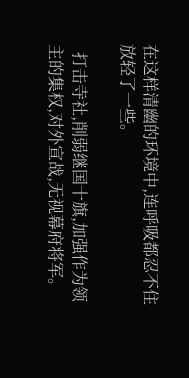在这样清幽的环境中,连呼吸都忍不住放轻了一些。

  打击寺社,削弱继国十旗,加强作为领主的集权,对外宣战,无视幕府将军。